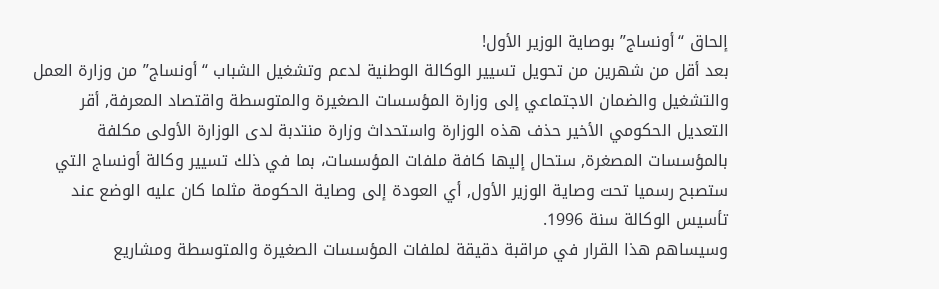إلحاق “أونساج” بوصاية الوزير الأول!
بعد أقل من شهرين من تحويل تسيير الوكالة الوطنية لدعم وتشغيل الشباب “أونساج” من وزارة العمل والتشغيل والضمان الاجتماعي إلى وزارة المؤسسات الصغيرة والمتوسطة واقتصاد المعرفة, أقر التعديل الحكومي الأخير حذف هذه الوزارة واستحداث وزارة منتدبة لدى الوزارة الأولى مكلفة بالمؤسسات المصغرة, ستحال إليها كافة ملفات المؤسسات، بما في ذلك تسيير وكالة أونساج التي ستصبح رسميا تحت وصاية الوزير الأول, أي العودة إلى وصاية الحكومة مثلما كان عليه الوضع عند تأسيس الوكالة سنة 1996.
وسيساهم هذا القرار في مراقبة دقيقة لملفات المؤسسات الصغيرة والمتوسطة ومشاريع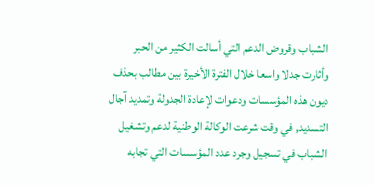الشباب وقروض الدعم التي أسالت الكثير من الحبر وأثارت جدلا واسعا خلال الفترة الأخيرة بين مطالب بحذف ديون هذه المؤسسات ودعوات لإعادة الجدولة وتمديد آجال التسديد, في وقت شرعت الوكالة الوطنية لدعم وتشغيل الشباب في تسجيل وجرد عدد المؤسسات التي تجابه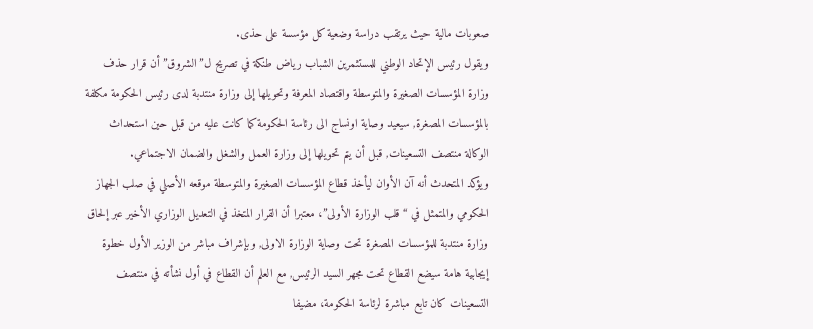صعوبات مالية حيث يرتقب دراسة وضعية كل مؤسسة على حذى.
ويقول رئيس الإتحاد الوطني للمستثمرين الشباب رياض طنكة في تصريح ل”الشروق” أن قرار حذف وزارة المؤسسات الصغيرة والمتوسطة واقتصاد المعرفة وتحويلها إلى وزارة منتدبة لدى رئيس الحكومة مكلفة بالمؤسسات المصغرة, سيعيد وصاية اونساج الى رئاسة الحكومة كما كانت عليه من قبل حين استحداث الوكالة منتصف التسعينات, قبل أن يتم تحويلها إلى وزارة العمل والشغل والضمان الاجتماعي.
ويؤكد المتحدث أنه آن الأوان ليأخذ قطاع المؤسسات الصغيرة والمتوسطة موقعه الأصلي في صلب الجهاز الحكومي والمتمثل في “قلب الوزارة الأولى”، معتبرا أن القرار المتخذ في التعديل الوزاري الأخير عبر إلحاق وزارة منتدبة للمؤسسات المصغرة تحت وصاية الوزارة الاولى, وبإشراف مباشر من الوزير الأول خطوة إيجابية هامة سيضع القطاع تحت مجهر السيد الرئيس, مع العلم أن القطاع في أول نشأته في منتصف التسعينات كان تابع مباشرة لرئاسة الحكومة، مضيفا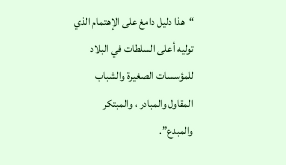“هذا دليل دامغ على الإهتمام الذي توليه أعلى السلطات في البلاد للمؤسسات الصغيرة والشباب المقاول والمبادر ، والمبتكر والمبدع”.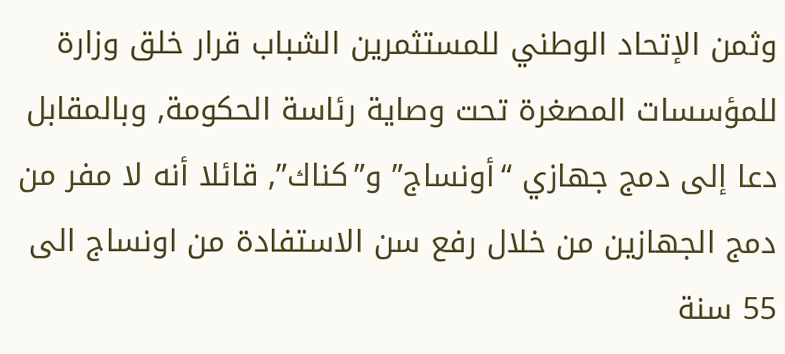وثمن الإتحاد الوطني للمستثمرين الشباب قرار خلق وزارة للمؤسسات المصغرة تحت وصاية رئاسة الحكومة, وبالمقابل دعا إلى دمج جهازي “أونساج” و”كناك”, قائلا أنه لا مفر من دمج الجهازين من خلال رفع سن الاستفادة من اونساج الى 55 سنة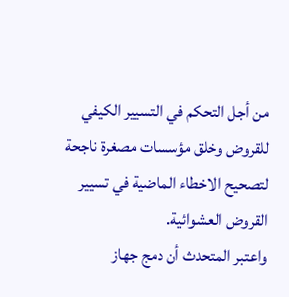من أجل التحكم في التسيير الكيفي للقروض وخلق مؤسسات مصغرة ناجحة لتصحيح الاخطاء الماضية في تسيير القروض العشوائية.
واعتبر المتحدث أن دمج جهاز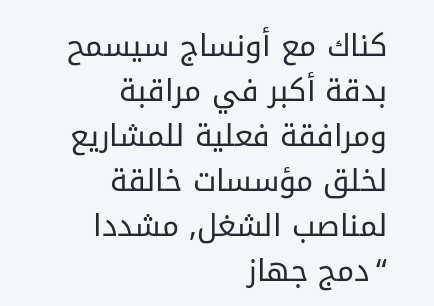كناك مع أونساج سيسمح بدقة أكبر في مراقبة ومرافقة فعلية للمشاريع لخلق مؤسسات خالقة لمناصب الشغل, مشددا “دمج جهاز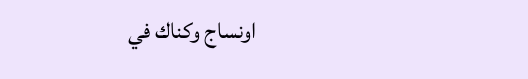اونساج وكناك في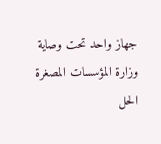جهاز واحد تحت وصاية وزارة المؤسسات المصغرة الحل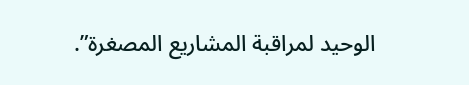الوحيد لمراقبة المشاريع المصغرة”.